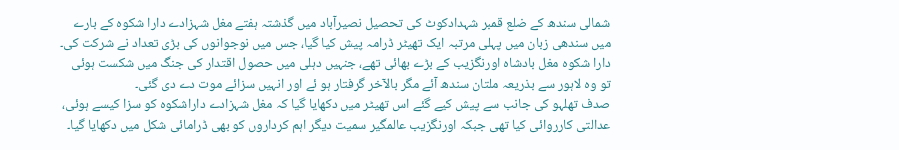شمالی سندھ کے ضلع قمبر شہدادکوٹ کی تحصیل نصیرآباد میں گذشتہ ہفتے مغل شہزادے دارا شکوہ کے بارے میں سندھی زبان میں پہلی مرتبہ ایک تھیٹر ڈرامہ پیش کیا گیا، جس میں نوجوانوں کی بڑی تعداد نے شرکت کی۔
دارا شکوہ مغل بادشاہ اورنگزیب کے بڑے بھائی تھے، جنہیں دہلی میں حصول اقتدار کی جنگ میں شکست ہوئی تو وہ لاہور سے بذریعہ ملتان سندھ آئے مگر بالآخر گرفتار ہو ئے اور انہیں سزائے موت دے دی گئی۔
صدف تھلہو کی جانب سے پیش کیے گئے اس تھیٹر میں دکھایا گیا کہ مغل شہزادے داراشکوہ کو سزا کیسے ہوئی، عدالتی کارروائی کیا تھی جبکہ اورنگزیب عالمگیر سمیت دیگر اہم کرداروں کو بھی ڈرامائی شکل میں دکھایا گیا۔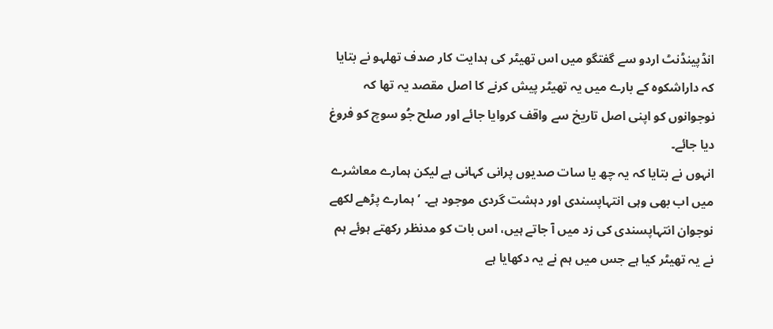انڈپینڈنٹ اردو سے گفتگو میں اس تھیٹر کی ہدایت کار صدف تھلہو نے بتایا کہ داراشکوہ کے بارے میں یہ تھیٹر پیش کرنے کا اصل مقصد یہ تھا کہ نوجوانوں کو اپنی اصل تاریخ سے واقف کروایا جائے اور صلح جُو سوچ کو فروغ دیا جائے۔
انہوں نے بتایا کہ یہ چھ یا سات صدیوں پرانی کہانی ہے لیکن ہمارے معاشرے میں اب بھی وہی انتہاپسندی اور دہشت گردی موجود ہے۔ ’ہمارے پڑھے لکھے نوجوان انتہاپسندی کی زد میں آ جاتے ہیں، اس بات کو مدنظر رکھتے ہوئے ہم نے یہ تھیٹر کیا ہے جس میں ہم نے یہ دکھایا ہے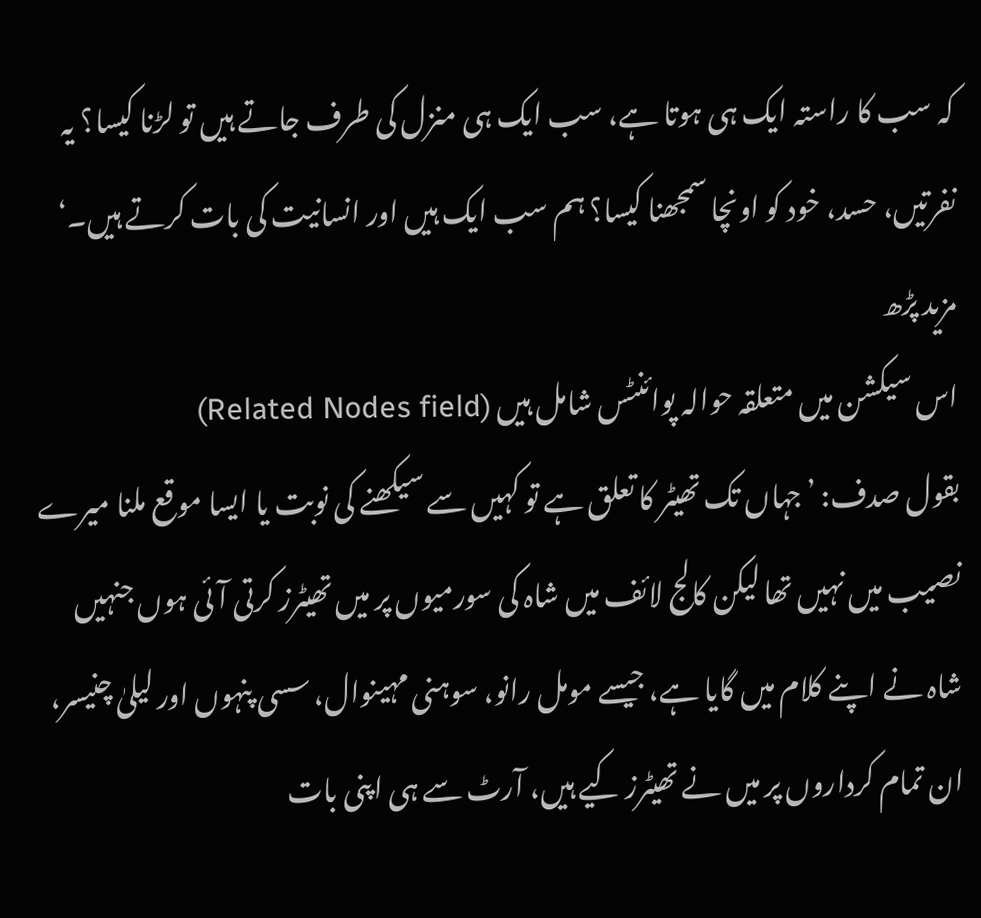کہ سب کا راستہ ایک ہی ہوتا ہے، سب ایک ہی منزل کی طرف جاتے ہیں تو لڑنا کیسا؟ یہ نفرتیں، حسد، خود کو اونچا سمجھنا کیسا؟ ہم سب ایک ہیں اور انسانیت کی بات کرتے ہیں۔‘
مزید پڑھ
اس سیکشن میں متعلقہ حوالہ پوائنٹس شامل ہیں (Related Nodes field)
بقول صدف: ’جہاں تک تھیٹر کا تعلق ہے تو کہیں سے سیکھنے کی نوبت یا ایسا موقع ملنا میرے نصیب میں نہیں تھا لیکن کالج لائف میں شاہ کی سورمیوں پر میں تھیٹرز کرتی آئی ہوں جنہیں شاہ نے اپنے کلام میں گایا ہے، جیسے مومل رانو، سوہنی مہینوال، سسی پنہوں اور لیلیٰ چنیسر، ان تمام کرداروں پر میں نے تھیٹرز کیے ہیں، آرٹ سے ہی اپنی بات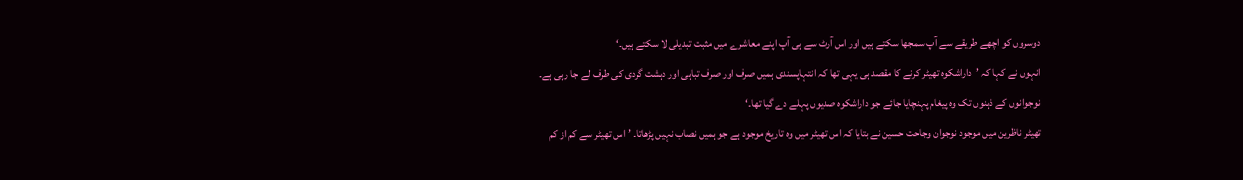دوسروں کو اچھے طریقے سے آپ سمجھا سکتے ہیں اور اس آرٹ سے ہی آپ اپنے معاشرے میں مثبت تبدیلی لا سکتے ہیں۔‘
انہوں نے کہا کہ ’داراشکوہ تھیٹر کرنے کا مقصد ہی یہی تھا کہ انتہاپسندی ہمیں صرف اور صرف تباہی اور دہشت گردی کی طرف لے جا رہی ہے۔ نوجوانوں کے ذہنوں تک وہ پیغام پہنچایا جائے جو داراشکوہ صدیوں پہلے دے گیا تھا۔‘
تھیٹر ناظرین میں موجود نوجوان وجاحت حسین نے بتایا کہ اس تھیٹر میں وہ تاریخ موجود ہے جو ہمیں نصاب نہیں پڑھاتا۔ ’اس تھیٹر سے کم از کم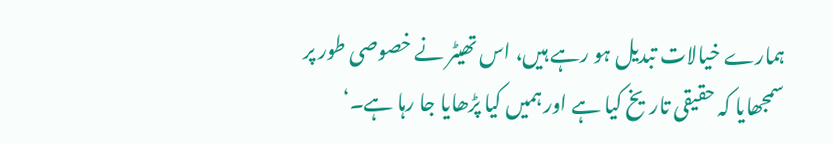ہمارے خیالات تبدیل ہو رہے ہیں، اس تھیٹر نے خصوصی طور پر سمجھایا کہ حقیقی تاریخ کیا ہے اور ہمیں کیا پڑھایا جا رہا ہے۔‘